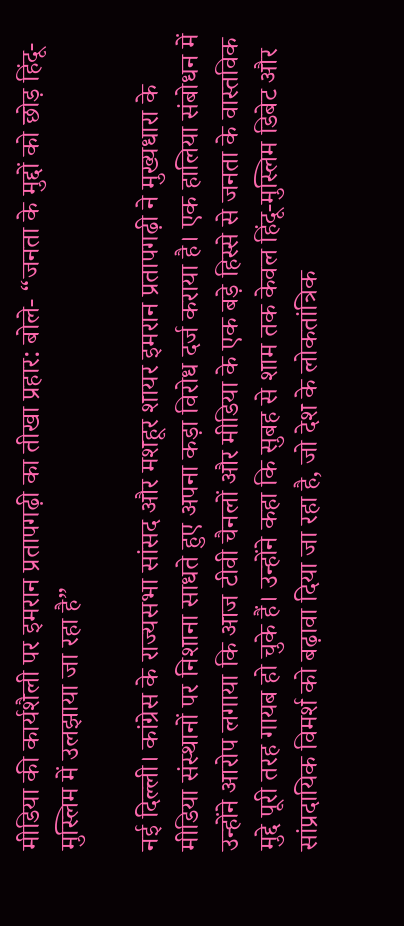मीडिया की कार्यशैली पर इमरान प्रतापगढ़ी का तीखा प्रहार: बोले- “जनता के मुद्दों को छोड़ हिंदू-मुस्लिम में उलझाया जा रहा है”

नई दिल्ली। कांग्रेस के राज्यसभा सांसद और मशहूर शायर इमरान प्रतापगढ़ी ने मुख्यधारा के मीडिया संस्थानों पर निशाना साधते हुए अपना कड़ा विरोध दर्ज कराया है। एक हालिया संबोधन में उन्होंने आरोप लगाया कि आज टीवी चैनलों और मीडिया के एक बड़े हिस्से से जनता के वास्तविक मुद्दे पूरी तरह गायब हो चुके हैं। उन्होंने कहा कि सुबह से शाम तक केवल हिंदू-मुस्लिम डिबेट और सांप्रदायिक विमर्श को बढ़ावा दिया जा रहा है, जो देश के लोकतांत्रिक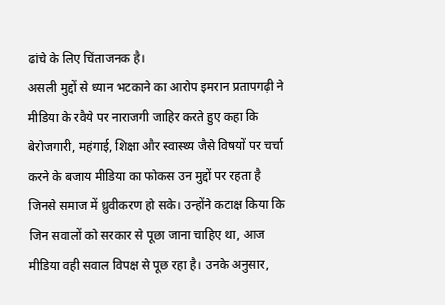ढांचे के लिए चिंताजनक है।
असली मुद्दों से ध्यान भटकाने का आरोप इमरान प्रतापगढ़ी ने मीडिया के रवैये पर नाराजगी जाहिर करते हुए कहा कि बेरोजगारी, महंगाई, शिक्षा और स्वास्थ्य जैसे विषयों पर चर्चा करने के बजाय मीडिया का फोकस उन मुद्दों पर रहता है जिनसे समाज में ध्रुवीकरण हो सके। उन्होंने कटाक्ष किया कि जिन सवालों को सरकार से पूछा जाना चाहिए था, आज मीडिया वही सवाल विपक्ष से पूछ रहा है। उनके अनुसार,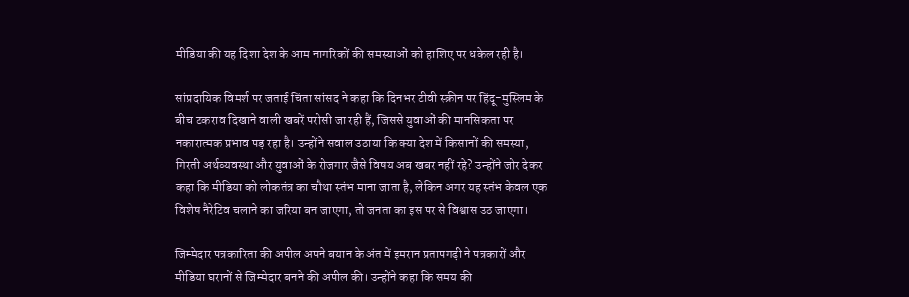मीडिया की यह दिशा देश के आम नागरिकों की समस्याओं को हाशिए पर धकेल रही है।

सांप्रदायिक विमर्श पर जताई चिंता सांसद ने कहा कि दिनभर टीवी स्क्रीन पर हिंदू-मुस्लिम के बीच टकराव दिखाने वाली खबरें परोसी जा रही हैं, जिससे युवाओं की मानसिकता पर नकारात्मक प्रभाव पड़ रहा है। उन्होंने सवाल उठाया कि क्या देश में किसानों की समस्या, गिरती अर्थव्यवस्था और युवाओं के रोजगार जैसे विषय अब खबर नहीं रहे? उन्होंने जोर देकर कहा कि मीडिया को लोकतंत्र का चौथा स्तंभ माना जाता है, लेकिन अगर यह स्तंभ केवल एक विशेष नैरेटिव चलाने का जरिया बन जाएगा, तो जनता का इस पर से विश्वास उठ जाएगा।

जिम्मेदार पत्रकारिता की अपील अपने बयान के अंत में इमरान प्रतापगढ़ी ने पत्रकारों और मीडिया घरानों से जिम्मेदार बनने की अपील की। उन्होंने कहा कि समय की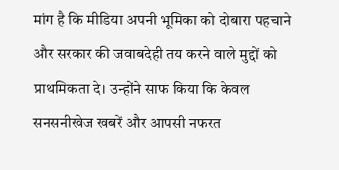मांग है कि मीडिया अपनी भूमिका को दोबारा पहचाने और सरकार की जवाबदेही तय करने वाले मुद्दों को प्राथमिकता दे। उन्होंने साफ किया कि केवल सनसनीखेज खबरें और आपसी नफरत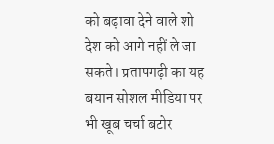को बढ़ावा देने वाले शो देश को आगे नहीं ले जा सकते। प्रतापगढ़ी का यह बयान सोशल मीडिया पर भी खूब चर्चा बटोर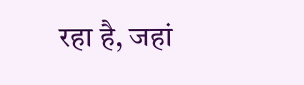रहा है, जहां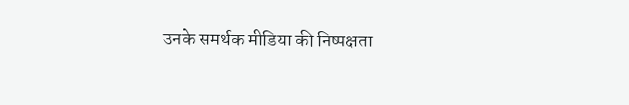उनके समर्थक मीडिया की निष्पक्षता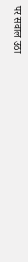पर सवाल उठा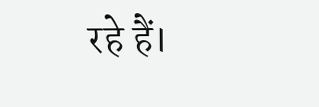रहे हैं।